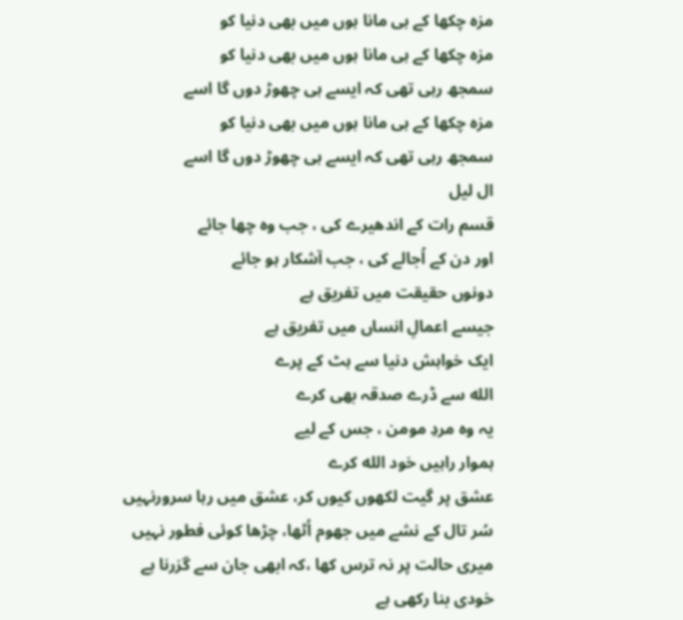مزہ چکھا کے ہی مانا ہوں میں بھی دنیا کو
مزہ چکھا کے ہی مانا ہوں میں بھی دنیا کو
سمجھ رہی تھی کہ ایسے ہی چھوڑ دوں گا اسے
مزہ چکھا کے ہی مانا ہوں میں بھی دنیا کو
سمجھ رہی تھی کہ ایسے ہی چھوڑ دوں گا اسے
ال لیل
قسم رات کے اندھیرے کی ، جب وہ چھا جائے
اور دن کے اُجالے کی ، جب آشکار ہو جائے
دونوں حقیقت میں تفریق ہے
جیسے اعمالِ انساں میں تفریق ہے
ایک خواہش دنیا سے ہٹ کے پرے
الله سے ڈرے صدقہ بھی کرے
یہ وہ مردِ مومن ، جس کے لیے
ہموار راہیں خود الله کرے
عشق پر گیت لکھوں کیوں کر، عشق میں رہا سرورنہیں
سُر تال کے نشے میں جھوم اُٹھا، چڑھا کوئی فطور نہیں
میری حالت پر نہ ترس کھا ،کہ ابھی جان سے گزرنا ہے
خودی بنا رکھی ہے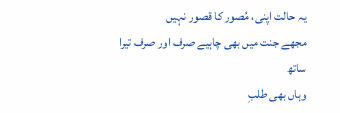یہ حالت اپنی، مُصور کا قصور نہیں
مجھے جنت میں بھی چاہیے صرف اور صرف تیرا ساتھ
وہاں بھی طلبِ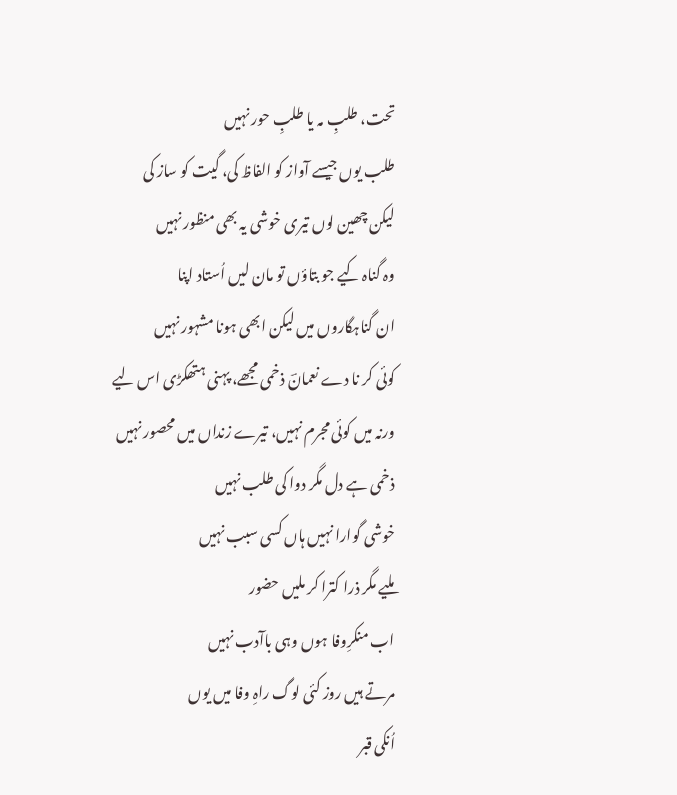تحت، طلبِ مہ یا طلبِ حور نہیں
طلب یوں جیسے آواز کو الفاظ کی، گیت کو ساز کی
لیکن چھین لوں تیری خوشی یہ بھی منظور نہیں
وہ گناہ کیے جو بتاؤں تو مان لیں اُستاد اپنا
ان گناہگاروں میں لیکن ابھی ہونا مشہور نہیں
کوئی کر نا دے نعمانؔ ذخمی مجھے، پہنی ہتھکڑی اس لیے
ورنہ میں کوئی مجرم نہیں، تیرے زنداں میں محصور نہیں
ذخمی ہے دل مگر دوا کی طلب نہیں
خوشی گوارا نہیں ہاں کسی سبب نہیں
ملیے مگر ذرا کترا کر ملیں حضور
اب منکرِوفا ہوں وہی باآدب نہیں
مرتے ہیں روز کئی لوگ راہِ وفا میں یوں
اُنکی قبر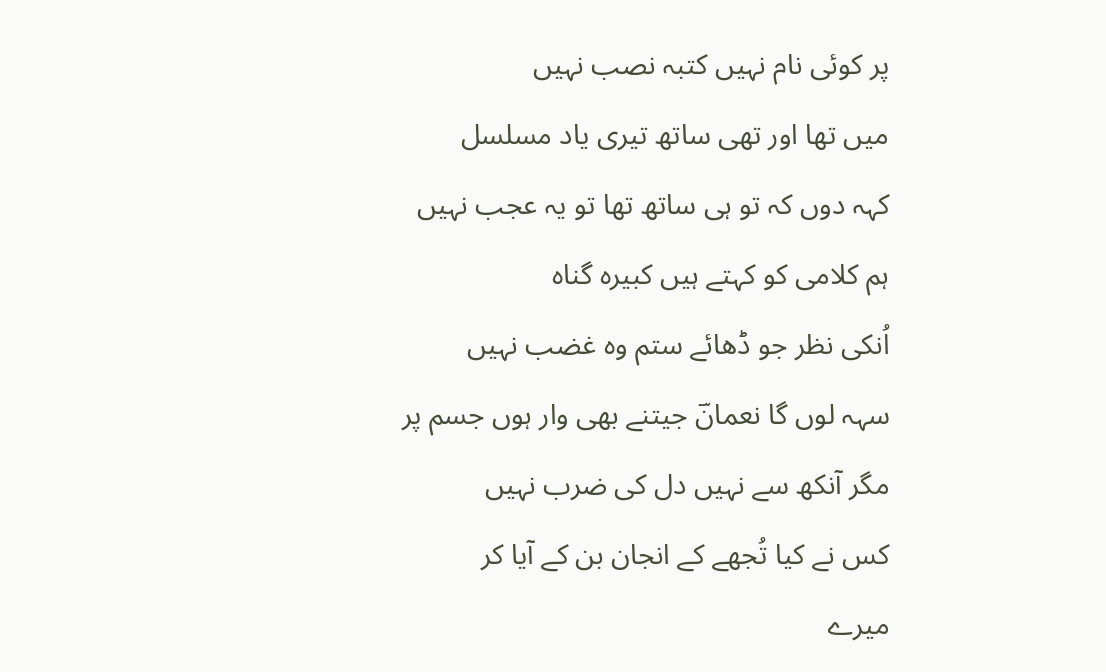پر کوئی نام نہیں کتبہ نصب نہیں
میں تھا اور تھی ساتھ تیری یاد مسلسل
کہہ دوں کہ تو ہی ساتھ تھا تو یہ عجب نہیں
ہم کلامی کو کہتے ہیں کبیرہ گناہ
اُنکی نظر جو ڈھائے ستم وہ غضب نہیں
سہہ لوں گا نعمانؔ جیتنے بھی وار ہوں جسم پر
مگر آنکھ سے نہیں دل کی ضرب نہیں
کس نے کیا تُجھے کے انجان بن کے آیا کر
میرے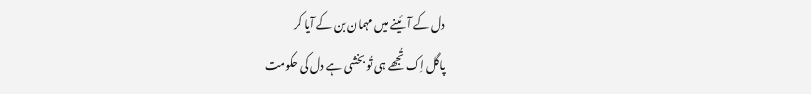دل کے آئینے میں مہمان بن کے آیا کر
پاگل اِک تُجھے ہی تُو بخشی ہے دل کی حکومت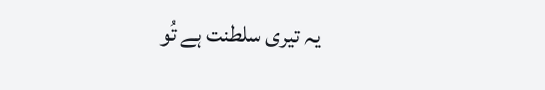یہ تیری سلطنت ہے تُو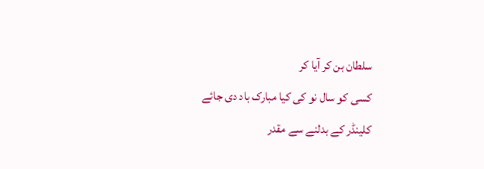سلطان بن کر آیا کر
کسی کو سال نو کی کیا مبارک باد دی جائے
کلینڈر کے بدلنے سے مقدر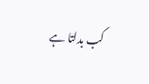کب بدلتا ہے